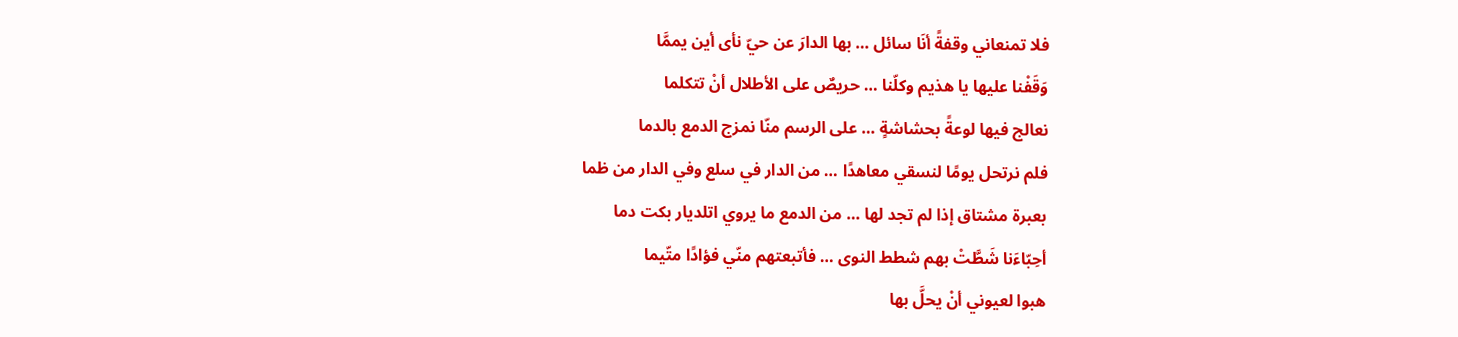فلا تمنعاني وقفةً أنَا سائل … بها الدارَ عن حيّ نأى أين يممَّا
وَقَفْنا عليها يا هذيم وكلّنا … حريصٌ على الأطلال أنْ تتكلما
نعالج فيها لوعةً بحشاشةٍ … على الرسم منّا نمزج الدمع بالدما
فلم نرتحل يومًا لنسقي معاهدًا … من الدار في سلع وفي الدار من ظما
بعبرة مشتاق إذا لم تجد لها … من الدمع ما يروي اتلديار بكت دما
أحِبّاءَنا شَطَّتْ بهم شطط النوى … فأتبعتهم منّي فؤادًا متّيما
هبوا لعيوني أنْ يحلَّ بها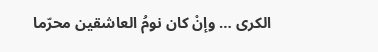الكرى … وإنْ كان نومُ العاشقين محرّما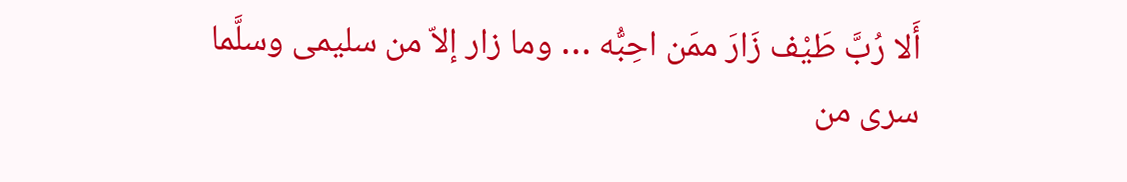أَلا رُبَّ طَيْف زَارَ ممَن احِبُّه … وما زار إلاّ من سليمى وسلَّما
سرى من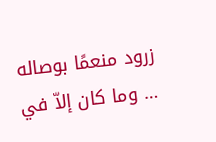زرود منعمًا بوصاله … وما كان إلاّ في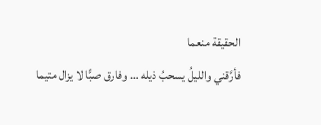الحقيقة منعما
فأرَّقني والليلُ يسحبُ ذيله … وفارق صبًّا لا يزال متيما